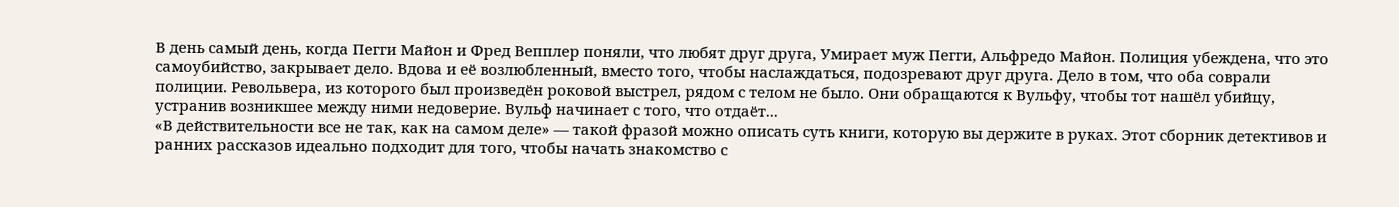В день самый день, когда Пегги Майон и Фред Вепплер поняли, что любят друг друга, Умирает муж Пегги, Альфредо Майон. Полиция убеждена, что это самоубийство, закрывает дело. Вдова и её возлюбленный, вместо того, чтобы наслаждаться, подозревают друг друга. Дело в том, что оба соврали полиции. Револьвера, из которого был произведён роковой выстрел, рядом с телом не было. Они обращаются к Вульфу, чтобы тот нашёл убийцу, устранив возникшее между ними недоверие. Вульф начинает с того, что отдаёт...
«В действительности все не так, как на самом деле» — такой фразой можно описать суть книги, которую вы держите в руках. Этот сборник детективов и ранних рассказов идеально подходит для того, чтобы начать знакомство с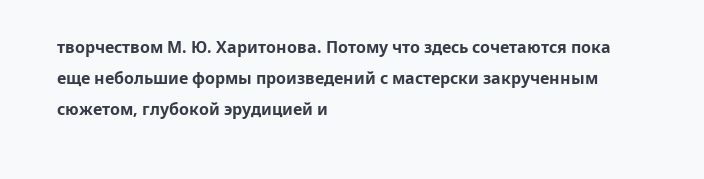творчеством М. Ю. Харитонова. Потому что здесь сочетаются пока еще небольшие формы произведений с мастерски закрученным сюжетом, глубокой эрудицией и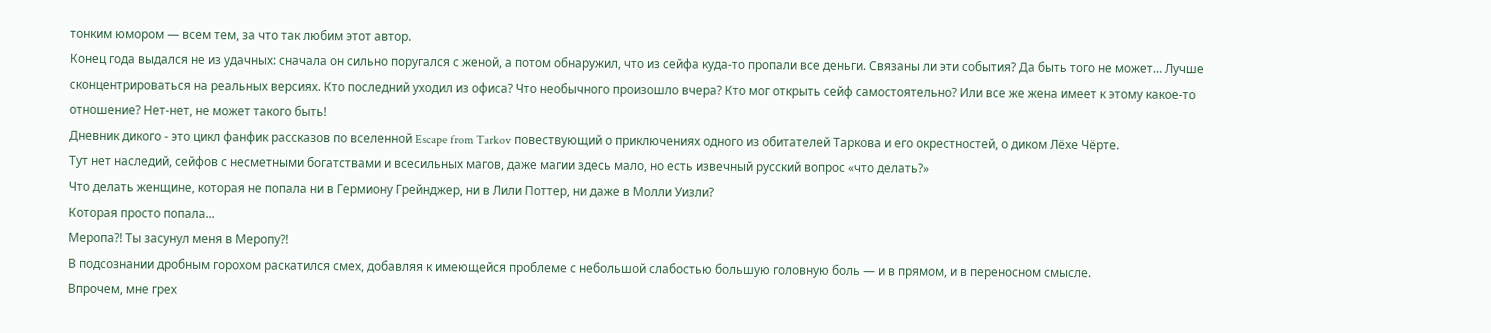тонким юмором — всем тем, за что так любим этот автор.
Конец года выдался не из удачных: сначала он сильно поругался с женой, а потом обнаружил, что из сейфа куда-то пропали все деньги. Связаны ли эти события? Да быть того не может… Лучше сконцентрироваться на реальных версиях. Кто последний уходил из офиса? Что необычного произошло вчера? Кто мог открыть сейф самостоятельно? Или все же жена имеет к этому какое-то отношение? Нет-нет, не может такого быть!
Дневник дикого - это цикл фанфик рассказов по вселенной Escape from Tarkov повествующий о приключениях одного из обитателей Таркова и его окрестностей, о диком Лёхе Чёрте.
Тут нет наследий, сейфов с несметными богатствами и всесильных магов, даже магии здесь мало, но есть извечный русский вопрос «что делать?»
Что делать женщине, которая не попала ни в Гермиону Грейнджер, ни в Лили Поттер, ни даже в Молли Уизли?
Которая просто попала...
Меропа?! Ты засунул меня в Меропу?!
В подсознании дробным горохом раскатился смех, добавляя к имеющейся проблеме с небольшой слабостью большую головную боль — и в прямом, и в переносном смысле.
Впрочем, мне грех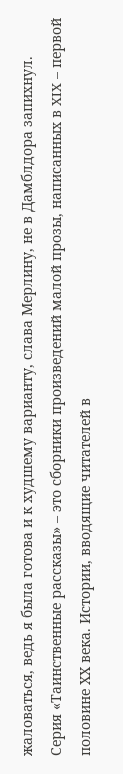жаловаться, ведь я была готова и к худшему варианту, слава Мерлину, не в Дамблдора запихнул.
Серия «Таинственные рассказы» – это сборники произведений малой прозы, написанных в XIX – первой половине ХХ века. Истории, вводящие читателей в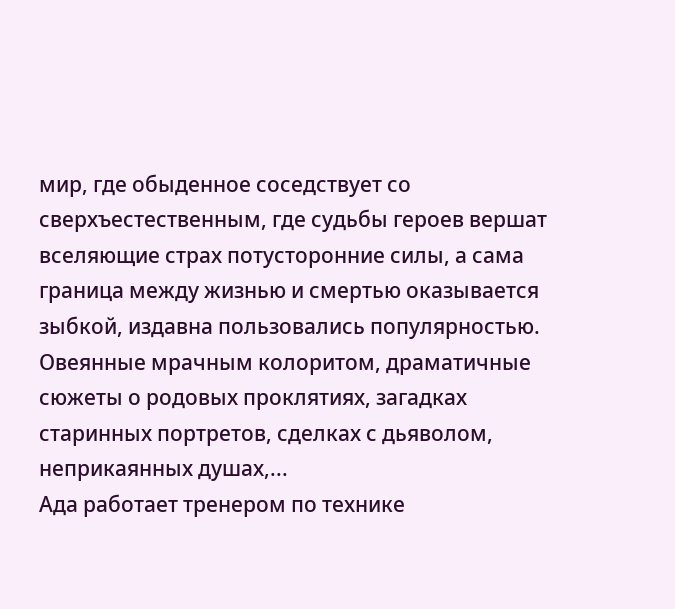мир, где обыденное соседствует со сверхъестественным, где судьбы героев вершат вселяющие страх потусторонние силы, а сама граница между жизнью и смертью оказывается зыбкой, издавна пользовались популярностью. Овеянные мрачным колоритом, драматичные сюжеты о родовых проклятиях, загадках старинных портретов, сделках с дьяволом, неприкаянных душах,...
Ада работает тренером по технике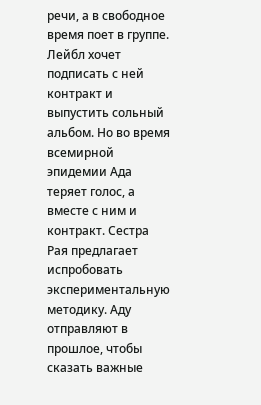речи, а в свободное время поет в группе. Лейбл хочет подписать с ней контракт и выпустить сольный альбом. Но во время всемирной эпидемии Ада теряет голос, а вместе с ним и контракт. Сестра Рая предлагает испробовать экспериментальную методику. Аду отправляют в прошлое, чтобы сказать важные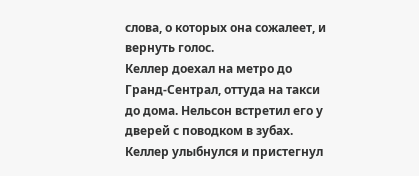слова, о которых она сожалеет, и вернуть голос.
Келлер доехал на метро до Гранд-Сентрал, оттуда на такси до дома. Нельсон встретил его у дверей с поводком в зубах. Келлер улыбнулся и пристегнул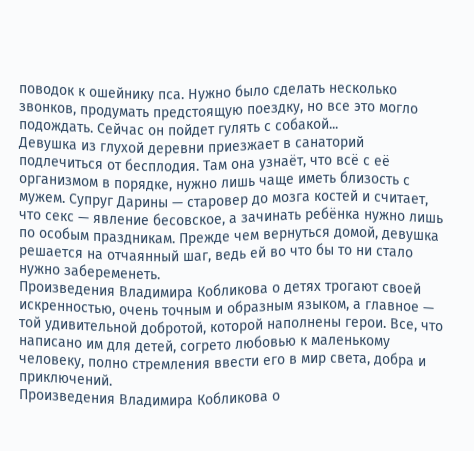поводок к ошейнику пса. Нужно было сделать несколько звонков, продумать предстоящую поездку, но все это могло подождать. Сейчас он пойдет гулять с собакой...
Девушка из глухой деревни приезжает в санаторий подлечиться от бесплодия. Там она узнаёт, что всё с её организмом в порядке, нужно лишь чаще иметь близость с мужем. Супруг Дарины — старовер до мозга костей и считает, что секс — явление бесовское, а зачинать ребёнка нужно лишь по особым праздникам. Прежде чем вернуться домой, девушка решается на отчаянный шаг, ведь ей во что бы то ни стало нужно забеременеть.
Произведения Владимира Кобликова о детях трогают своей искренностью, очень точным и образным языком, а главное — той удивительной добротой, которой наполнены герои. Все, что написано им для детей, согрето любовью к маленькому человеку, полно стремления ввести его в мир света, добра и приключений.
Произведения Владимира Кобликова о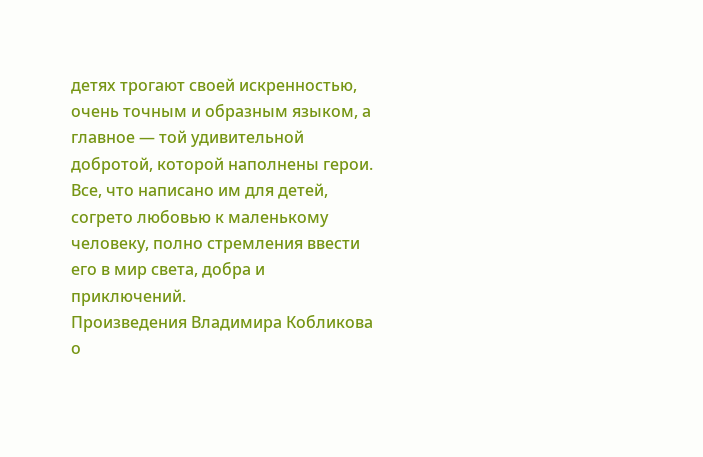детях трогают своей искренностью, очень точным и образным языком, а главное — той удивительной добротой, которой наполнены герои. Все, что написано им для детей, согрето любовью к маленькому человеку, полно стремления ввести его в мир света, добра и приключений.
Произведения Владимира Кобликова о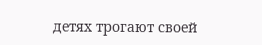детях трогают своей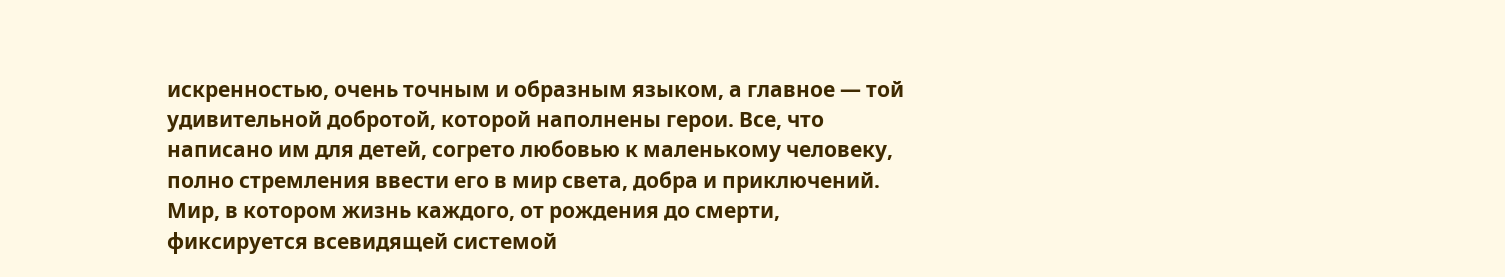искренностью, очень точным и образным языком, а главное — той удивительной добротой, которой наполнены герои. Все, что написано им для детей, согрето любовью к маленькому человеку, полно стремления ввести его в мир света, добра и приключений.
Мир, в котором жизнь каждого, от рождения до смерти, фиксируется всевидящей системой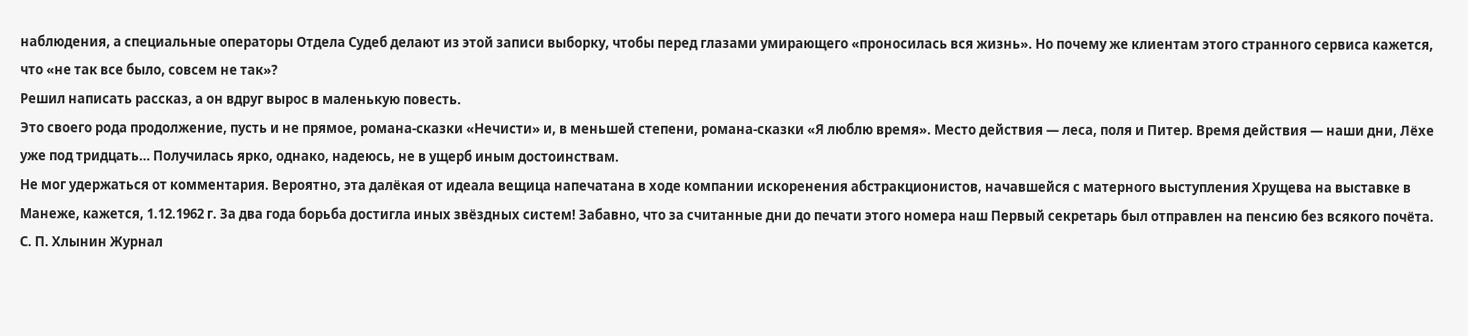наблюдения, а специальные операторы Отдела Судеб делают из этой записи выборку, чтобы перед глазами умирающего «проносилась вся жизнь». Но почему же клиентам этого странного сервиса кажется, что «не так все было, совсем не так»?
Решил написать рассказ, а он вдруг вырос в маленькую повесть.
Это своего рода продолжение, пусть и не прямое, романа-сказки «Нечисти» и, в меньшей степени, романа-сказки «Я люблю время». Место действия — леса, поля и Питер. Время действия — наши дни, Лёхе уже под тридцать… Получилась ярко, однако, надеюсь, не в ущерб иным достоинствам.
Не мог удержаться от комментария. Вероятно, эта далёкая от идеала вещица напечатана в ходе компании искоренения абстракционистов, начавшейся с матерного выступления Хрущева на выставке в Манеже, кажется, 1.12.1962 г. За два года борьба достигла иных звёздных систем! Забавно, что за считанные дни до печати этого номера наш Первый секретарь был отправлен на пенсию без всякого почёта.
С. П. Хлынин Журнал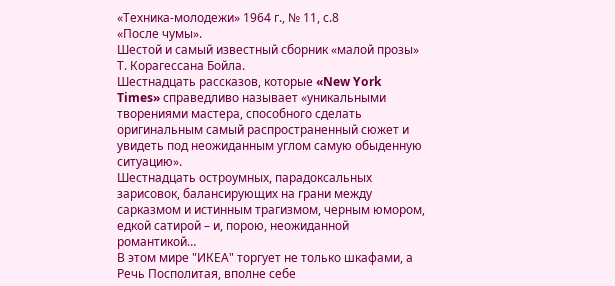«Техника-молодежи» 1964 г., № 11, с.8
«После чумы».
Шестой и самый известный сборник «малой прозы» Т. Корагессана Бойла.
Шестнадцать рассказов, которые «New York Times» справедливо называет «уникальными творениями мастера, способного сделать оригинальным самый распространенный сюжет и увидеть под неожиданным углом самую обыденную ситуацию».
Шестнадцать остроумных, парадоксальных зарисовок, балансирующих на грани между сарказмом и истинным трагизмом, черным юмором, едкой сатирой – и, порою, неожиданной романтикой…
В этом мире "ИКЕА" торгует не только шкафами, а Речь Посполитая, вполне себе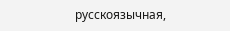русскоязычная,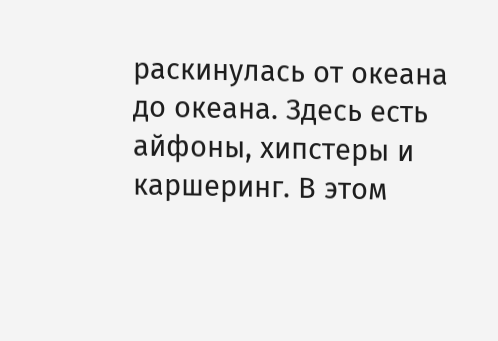раскинулась от океана до океана. Здесь есть aйфоны, хипстеры и каршеринг. В этом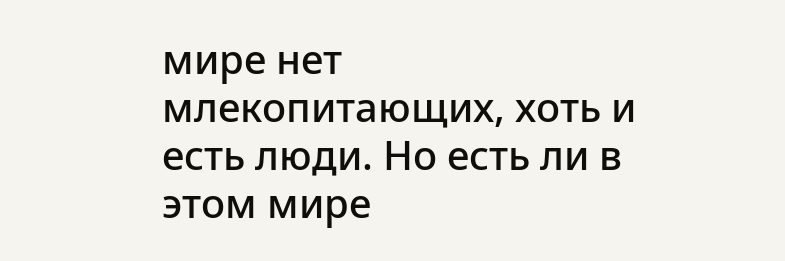мире нет млекопитающих, хоть и есть люди. Но есть ли в этом мире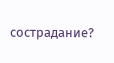сострадание?